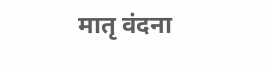मातृ वंदना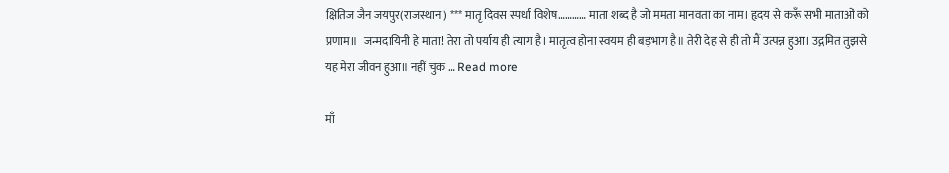क्षितिज जैन जयपुर(राजस्थान) *** मातृ दिवस स्पर्धा विशेष………… माता शब्द है जो ममता मानवता का नाम। हृदय से करूँ सभी माताओं को प्रणाम॥   जन्मदायिनी हे माता! तेरा तो पर्याय ही त्याग है। मातृत्व होना स्वयम ही बड़भाग है॥ तेरी देह से ही तो मैं उत्पन्न हुआ। उद्गमित तुझसे यह मेरा जीवन हुआ॥ नहीं चुक … Read more

माँ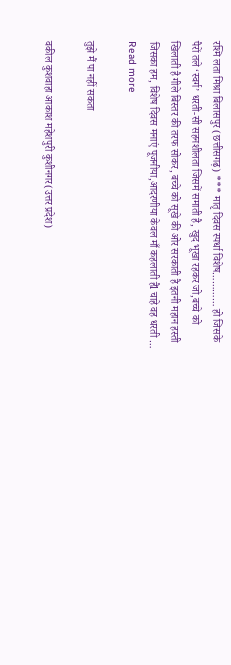रश्मि लता मिश्रा बिलासपुर (छत्तीसगढ़) *** मातृ दिवस स्पर्धा विशेष………… हो जिसके पैरों तले ‘स्वर्ग’ धरती-सी सहनशीलता जिसमें समाती है, खुद भूखा रहकर जो,बच्चे को खिलाती है गीले बिस्तर की तरफ सोकर, बच्चे को सूखे की ओर सरकाती है इतनी महान हस्ती जिसका हम, विशेष दिवस मनाएं पूजनीया,आदरणीया केवल माँ कहलाती हैl चाहे वह धरती … Read more

तुझे मैं पा नहीं सकता

वकील कुशवाहा आकाश महेशपुरी कुशीनगर(उत्तर प्रदेश)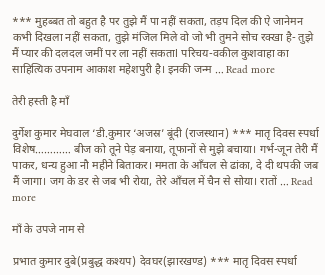*** मुहब्बत तो बहुत है पर तुझे मैं पा नहीं सकता, तड़प दिल की ऐ जानेमन कभी दिखला नहीं सकता, तुझे मंजिल मिले वो जो भी तुमने सोच रक्खा है- तुझे मैं प्यार की दलदल जमीं पर ला नहीं सकताl परिचय-वकील कुशवाहा का साहित्यिक उपनाम आकाश महेशपुरी है। इनकी जन्म … Read more

तेरी हस्ती है माँ

दुर्गेश कुमार मेघवाल ‘डी.कुमार ‘अजस्र’ बूंदी (राजस्थान) *** मातृ दिवस स्पर्धा विशेष………… बीज को तूने पेड़ बनाया, तूफानों से मुझे बचाया। गर्भ-जून तेरी मैं पाकर, धन्य हुआ नौ महीने बिताकर। ममता के आँचल से ढांका, दे दी थपकी जब मैं जागा। जग के डर से जब भी रोया, तेरे आँचल में चैन से सोया। रातों … Read more

माँ के उपजे नाम से

प्रभात कुमार दुबे(प्रबुद्ध कश्यप) देवघर(झारखण्ड) *** मातृ दिवस स्पर्धा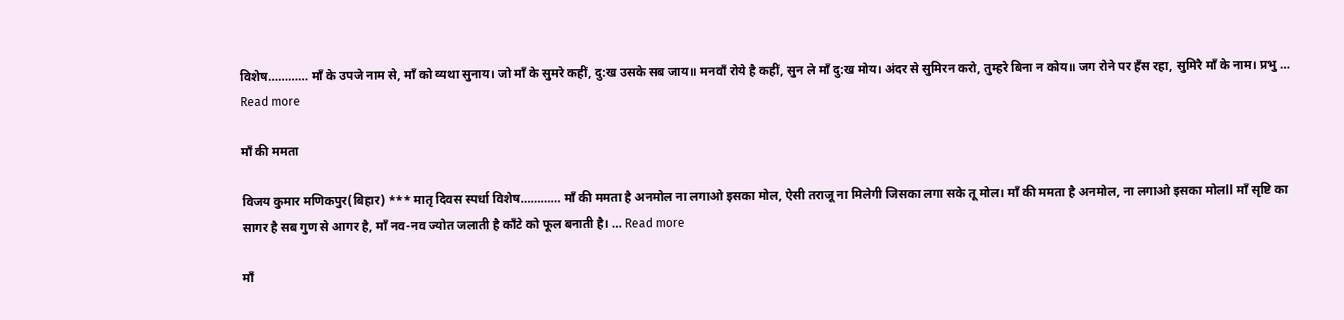विशेष………… माँ के उपजे नाम से, माँ को व्यथा सुनाय। जो माँ के सुमरे कहीं, दु:ख उसके सब जाय॥ मनवाँ रोये है कहीं, सुन ले माँ दु:ख मोय। अंदर से सुमिरन करो, तुम्हरे बिना न कोय॥ जग रोने पर हँस रहा, सुमिरै माँ के नाम। प्रभु … Read more

माँ की ममता

विजय कुमार मणिकपुर(बिहार) *** मातृ दिवस स्पर्धा विशेष………… माँ की ममता है अनमोल ना लगाओ इसका मोल, ऐसी तराजू ना मिलेगी जिसका लगा सके तू मोल। माँ की ममता है अनमोल, ना लगाओ इसका मोलll माँ सृष्टि का सागर है सब गुण से आगर है, माँ नव-नव ज्योत जलाती है काँटे को फूल बनाती है। … Read more

माँ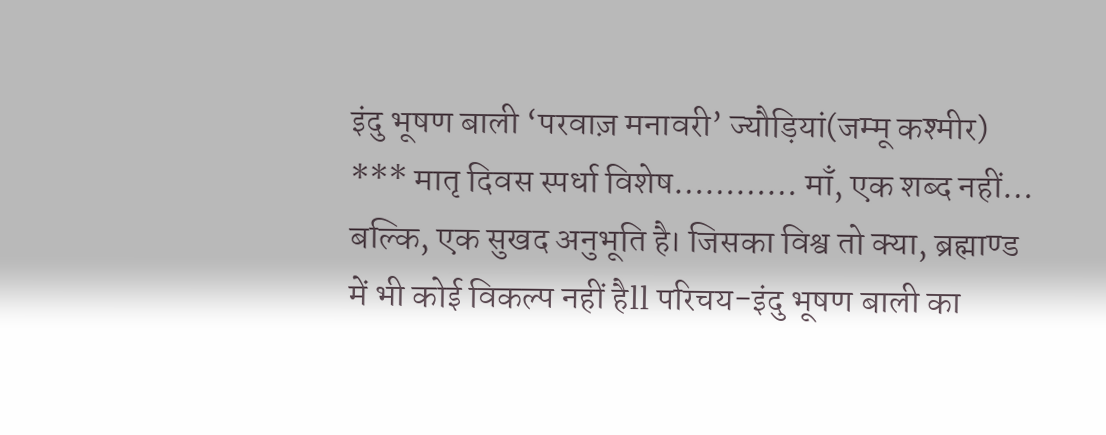इंदु भूषण बाली ‘परवाज़ मनावरी’ ज्यौड़ियां(जम्मू कश्मीर) *** मातृ दिवस स्पर्धा विशेष………… माँ, एक शब्द नहीं… बल्कि, एक सुखद अनुभूति है। जिसका विश्व तो क्या, ब्रह्माण्ड में भी कोई विकल्प नहीं हैll परिचय-इंदु भूषण बाली का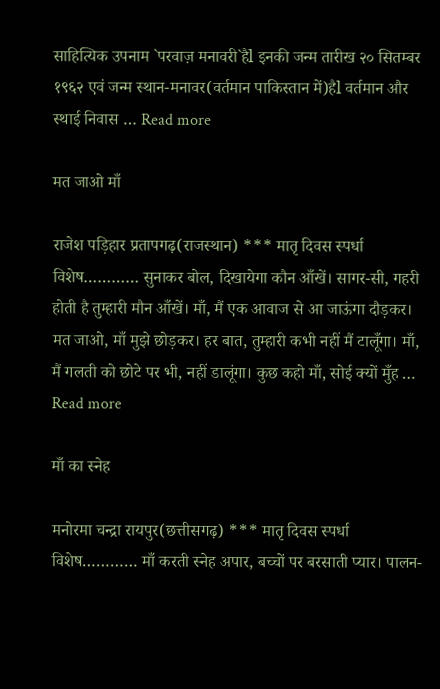साहित्यिक उपनाम `परवाज़ मनावरी`हैl इनकी जन्म तारीख २० सितम्बर १९६२ एवं जन्म स्थान-मनावर(वर्तमान पाकिस्तान में)हैl वर्तमान और स्थाई निवास … Read more

मत जाओ माँ

राजेश पड़िहार प्रतापगढ़(राजस्थान) *** मातृ दिवस स्पर्धा विशेष………… सुनाकर बोल, दिखायेगा कौन आँखें। सागर-सी, गहरी होती है तुम्हारी मौन आँखें। माँ, मैं एक आवाज से आ जाऊंगा दौड़कर। मत जाओ, माँ मुझे छोड़कर। हर बात, तुम्हारी कभी नहीं मैं टालूँगा। माँ, मैं गलती को छोटे पर भी, नहीं डालूंगा। कुछ कहो माँ, सोई क्यों मुँह … Read more

माँ का स्नेह

मनोरमा चन्द्रा रायपुर(छत्तीसगढ़) *** मातृ दिवस स्पर्धा विशेष………… माँ करती स्नेह अपार, बच्चों पर बरसाती प्यार। पालन-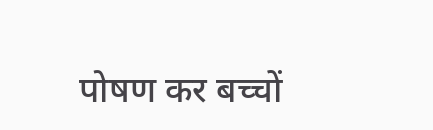पोषण कर बच्चों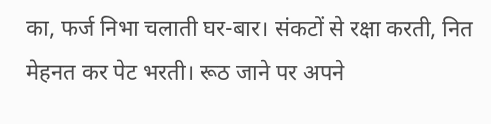का, फर्ज निभा चलाती घर-बार। संकटों से रक्षा करती, नित मेहनत कर पेट भरती। रूठ जाने पर अपने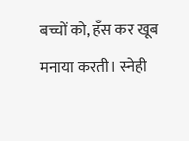बच्चों को, हँस कर खूब मनाया करती। स्नेही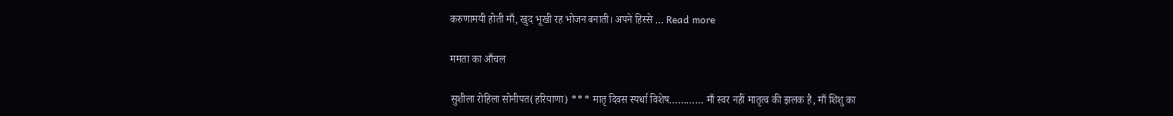करुणामयी होती माँ, खुद भूखी रह भोजन बनाती। अपने हिस्से … Read more

ममता का आँचल

सुशीला रोहिला सोनीपत(हरियाणा) *** मातृ दिवस स्पर्धा विशेष………… माँ स्वर नहीं मातृत्व की झलक है, माँ शिशु का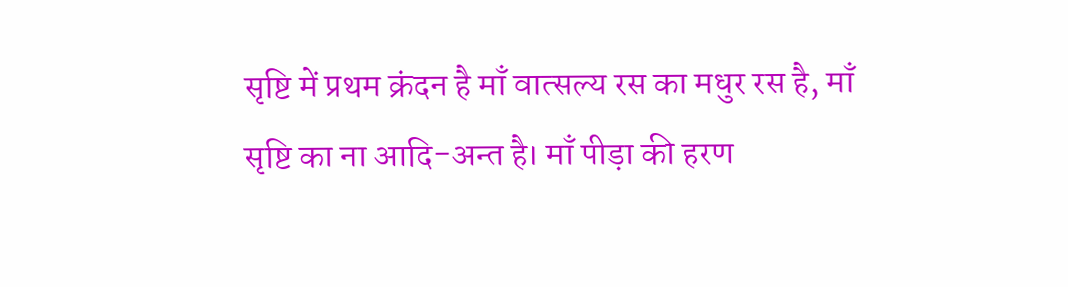सृष्टि में प्रथम क्रंदन है माँ वात्सल्य रस का मधुर रस है, माँ सृष्टि का ना आदि-अन्त है। माँ पीड़ा की हरण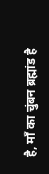है, माँ का चुंबन ब्रह्मांड है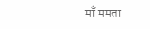माँ ममता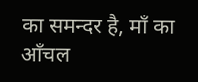का समन्दर है, माँ का आँचल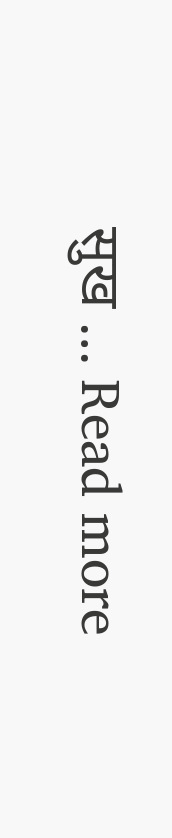सुख … Read more